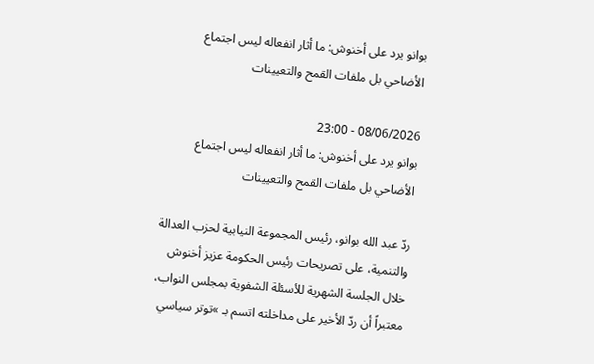بوانو يرد على أخنوش: ما أثار انفعاله ليس اجتماع الأضاحي بل ملفات القمح والتعيينات

08/06/2026 - 23:00
بوانو يرد على أخنوش: ما أثار انفعاله ليس اجتماع الأضاحي بل ملفات القمح والتعيينات

ردّ عبد الله بوانو، رئيس المجموعة النيابية لحزب العدالة والتنمية، على تصريحات رئيس الحكومة عزيز أخنوش خلال الجلسة الشهرية للأسئلة الشفوية بمجلس النواب، معتبراً أن ردّ الأخير على مداخلته اتسم بـ »توتر سياسي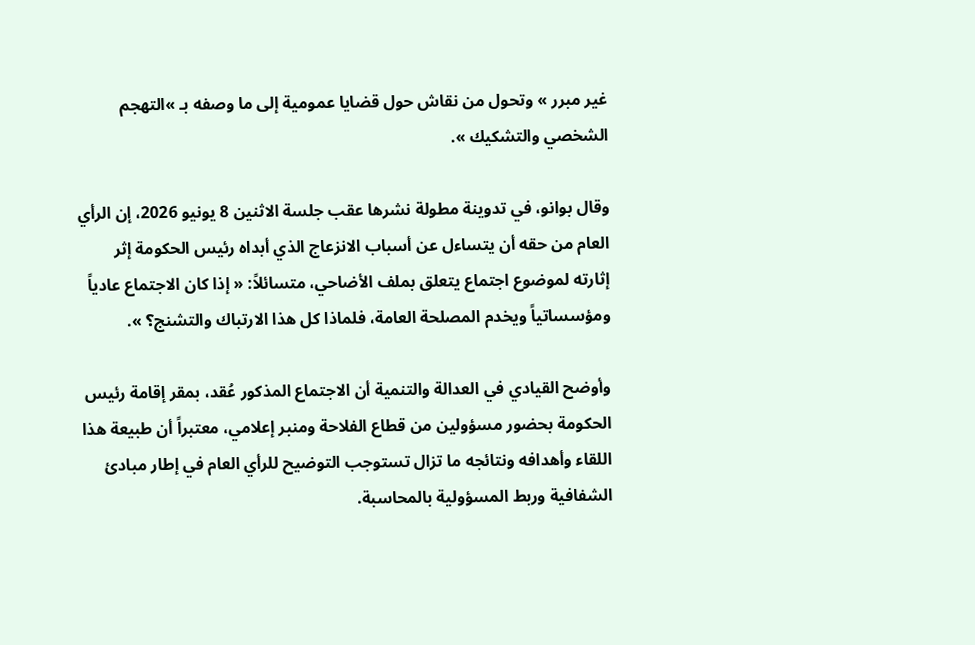غير مبرر » وتحول من نقاش حول قضايا عمومية إلى ما وصفه بـ »التهجم الشخصي والتشكيك ».

وقال بوانو، في تدوينة مطولة نشرها عقب جلسة الاثنين 8 يونيو 2026، إن الرأي العام من حقه أن يتساءل عن أسباب الانزعاج الذي أبداه رئيس الحكومة إثر إثارته لموضوع اجتماع يتعلق بملف الأضاحي، متسائلاً: « إذا كان الاجتماع عادياً ومؤسساتياً ويخدم المصلحة العامة، فلماذا كل هذا الارتباك والتشنج؟ ».

وأوضح القيادي في العدالة والتنمية أن الاجتماع المذكور عُقد، بمقر إقامة رئيس الحكومة بحضور مسؤولين من قطاع الفلاحة ومنبر إعلامي، معتبراً أن طبيعة هذا اللقاء وأهدافه ونتائجه ما تزال تستوجب التوضيح للرأي العام في إطار مبادئ الشفافية وربط المسؤولية بالمحاسبة.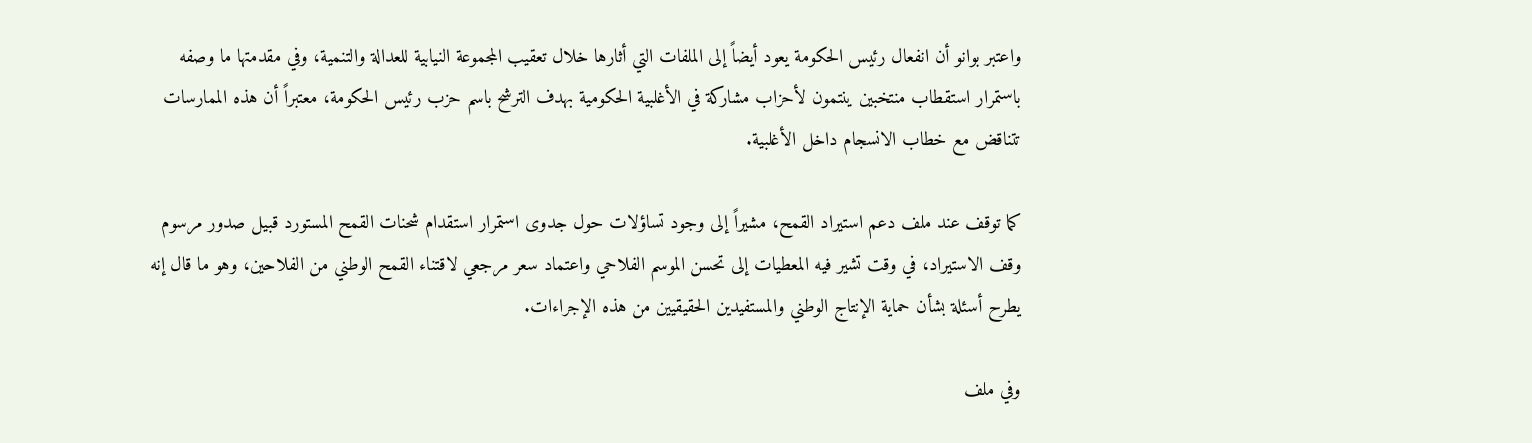واعتبر بوانو أن انفعال رئيس الحكومة يعود أيضاً إلى الملفات التي أثارها خلال تعقيب المجموعة النيابية للعدالة والتنمية، وفي مقدمتها ما وصفه باستمرار استقطاب منتخبين ينتمون لأحزاب مشاركة في الأغلبية الحكومية بهدف الترشح باسم حزب رئيس الحكومة، معتبراً أن هذه الممارسات تتناقض مع خطاب الانسجام داخل الأغلبية.

كما توقف عند ملف دعم استيراد القمح، مشيراً إلى وجود تساؤلات حول جدوى استمرار استقدام شحنات القمح المستورد قبيل صدور مرسوم وقف الاستيراد، في وقت تشير فيه المعطيات إلى تحسن الموسم الفلاحي واعتماد سعر مرجعي لاقتناء القمح الوطني من الفلاحين، وهو ما قال إنه يطرح أسئلة بشأن حماية الإنتاج الوطني والمستفيدين الحقيقيين من هذه الإجراءات.

وفي ملف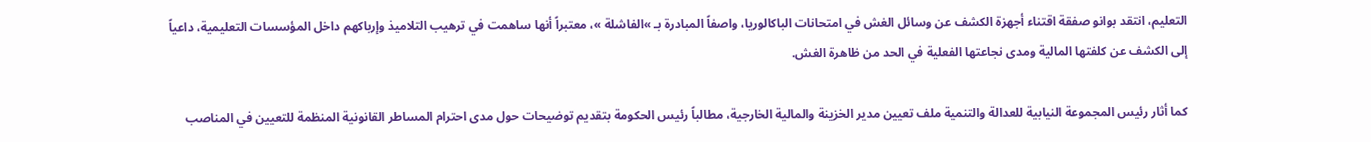التعليم، انتقد بوانو صفقة اقتناء أجهزة الكشف عن وسائل الغش في امتحانات الباكالوريا، واصفاً المبادرة بـ »الفاشلة »، معتبراً أنها ساهمت في ترهيب التلاميذ وإرباكهم داخل المؤسسات التعليمية، داعياً إلى الكشف عن كلفتها المالية ومدى نجاعتها الفعلية في الحد من ظاهرة الغش.

كما أثار رئيس المجموعة النيابية للعدالة والتنمية ملف تعيين مدير الخزينة والمالية الخارجية، مطالباً رئيس الحكومة بتقديم توضيحات حول مدى احترام المساطر القانونية المنظمة للتعيين في المناصب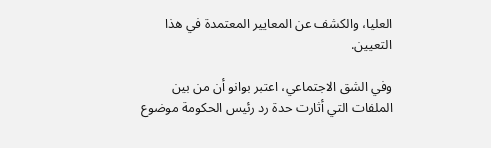العليا، والكشف عن المعايير المعتمدة في هذا التعيين.

وفي الشق الاجتماعي، اعتبر بوانو أن من بين الملفات التي أثارت حدة رد رئيس الحكومة موضوع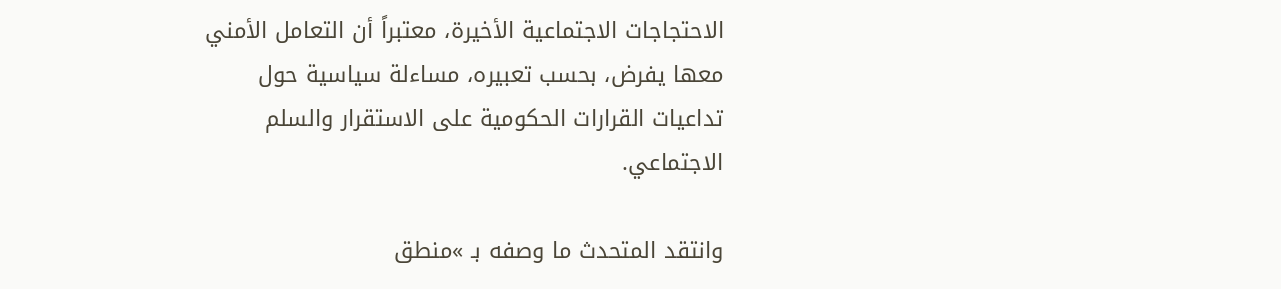الاحتجاجات الاجتماعية الأخيرة، معتبراً أن التعامل الأمني معها يفرض، بحسب تعبيره، مساءلة سياسية حول تداعيات القرارات الحكومية على الاستقرار والسلم الاجتماعي.

وانتقد المتحدث ما وصفه بـ »منطق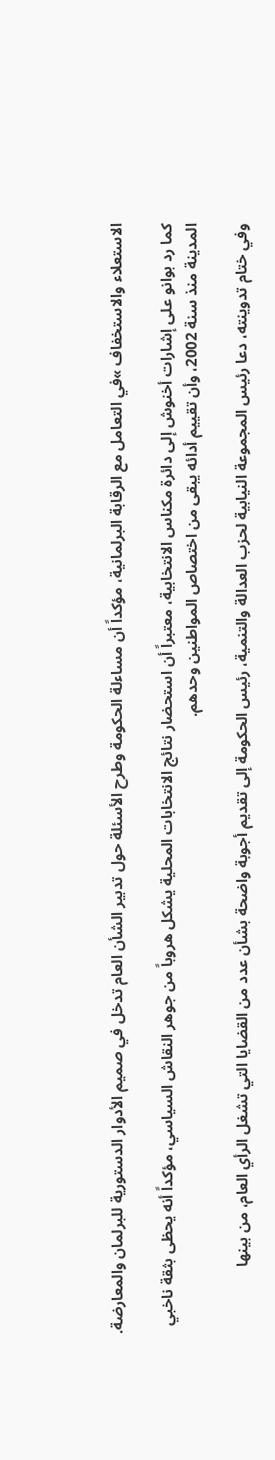الاستعلاء والاستخفاف »في التعامل مع الرقابة البرلمانية، مؤكداً أن مساءلة الحكومة وطرح الأسئلة حول تدبير الشأن العام تدخل في صميم الأدوار الدستورية للبرلمان والمعارضة.

كما رد بوانو على إشارات أخنوش إلى دائرة مكناس الانتخابية، معتبراً أن استحضار نتائج الانتخابات المحلية يشكل هروباً من جوهر النقاش السياسي، مؤكداً أنه يحظى بثقة ناخبي المدينة منذ سنة 2002، وأن تقييم أدائه يبقى من اختصاص المواطنين وحدهم.

وفي ختام تدوينته، دعا رئيس المجموعة النيابية لحزب العدالة والتنمية، رئيس الحكومة إلى تقديم أجوبة واضحة بشأن عدد من القضايا التي تشغل الرأي العام، من بينها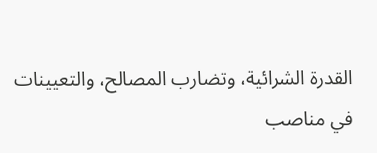القدرة الشرائية، وتضارب المصالح، والتعيينات في مناصب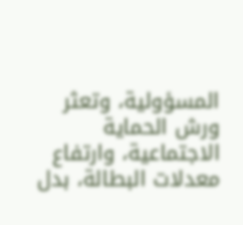المسؤولية، وتعثر ورش الحماية الاجتماعية، وارتفاع معدلات البطالة، بدل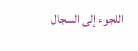اللجوء إلى السجال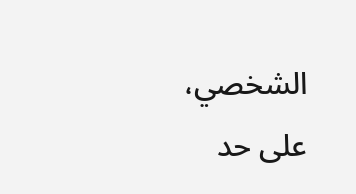الشخصي، على حد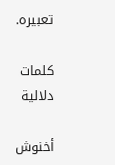تعبيره.

كلمات دلالية

أخنوش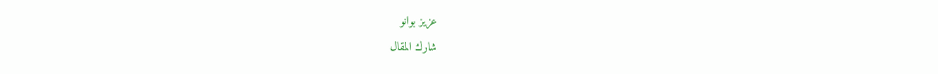عزيز بوانو
شارك المقال